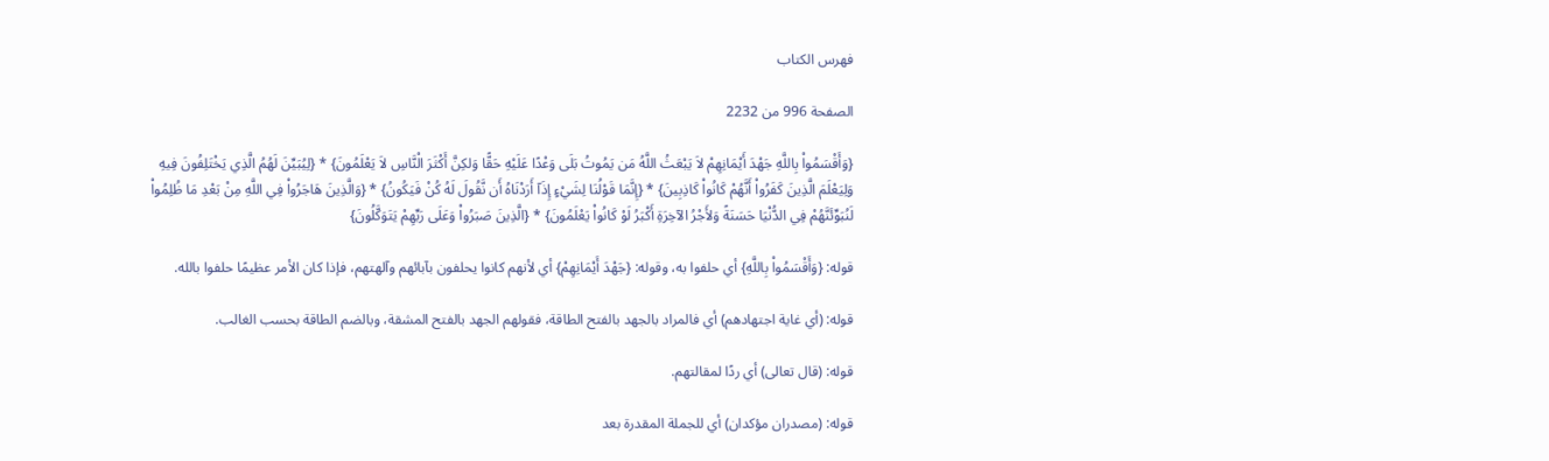فهرس الكتاب

الصفحة 996 من 2232

{وَأَقْسَمُواْ بِاللَّهِ جَهْدَ أَيْمَانِهِمْ لاَ يَبْعَثُ اللَّهُ مَن يَمُوتُ بَلَى وَعْدًا عَلَيْهِ حَقًّا وَلكِنَّ أَكْثَرَ الْنَّاسِ لاَ يَعْلَمُونَ} * {لِيُبَيِّنَ لَهُمُ الَّذِي يَخْتَلِفُونَ فِيهِ وَلِيَعْلَمَ الَّذِينَ كَفَرُواْ أَنَّهُمْ كَانُواْ كَاذِبِينَ} * {إِنَّمَا قَوْلُنَا لِشَيْءٍ إِذَآ أَرَدْنَاهُ أَن نَّقُولَ لَهُ كُنْ فَيَكُونُ} * {وَالَّذِينَ هَاجَرُواْ فِي اللَّهِ مِنْ بَعْدِ مَا ظُلِمُواْ لَنُبَوِّئَنَّهُمْ فِي الدُّنْيَا حَسَنَةً وَلأَجْرُ الآخِرَةِ أَكْبَرُ لَوْ كَانُواْ يَعْلَمُونَ} * {الَّذِينَ صَبَرُواْ وَعَلَى رَبِّهِمْ يَتَوَكَّلُونَ}

قوله: {وَأَقْسَمُواْ بِاللَّهِ} أي حلفوا به، وقوله: {جَهْدَ أَيْمَانِهِمْ} أي لأنهم كانوا يحلفون بآبائهم وآلهتهم، فإذا كان الأمر عظيمًا حلفوا بالله.

قوله: (أي غاية اجتهادهم) أي فالمراد بالجهد بالفتح الطاقة، فقولهم الجهد بالفتح المشقة، وبالضم الطاقة بحسب الغالب.

قوله: (قال تعالى) أي ردًا لمقالتهم.

قوله: (مصدران مؤكدان) أي للجملة المقدرة بعد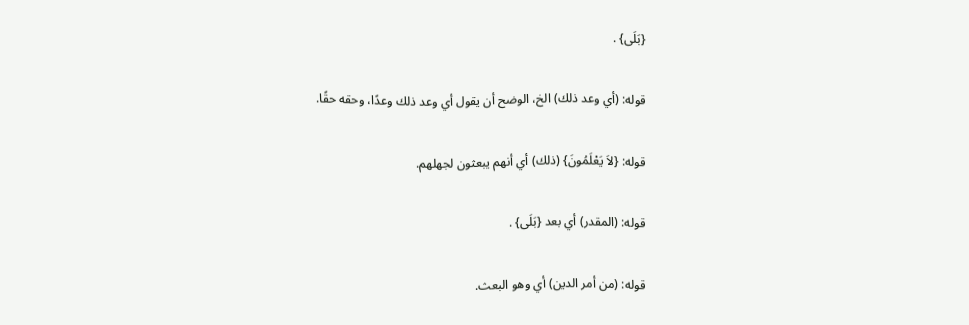{بَلَى} .

قوله: (أي وعد ذلك) الخ، الوضح أن يقول أي وعد ذلك وعدًا، وحقه حقًا.

قوله: {لاَ يَعْلَمُونَ} (ذلك) أي أنهم يبعثون لجهلهم.

قوله: (المقدر) أي بعد {بَلَى} .

قوله: (من أمر الدين) أي وهو البعث.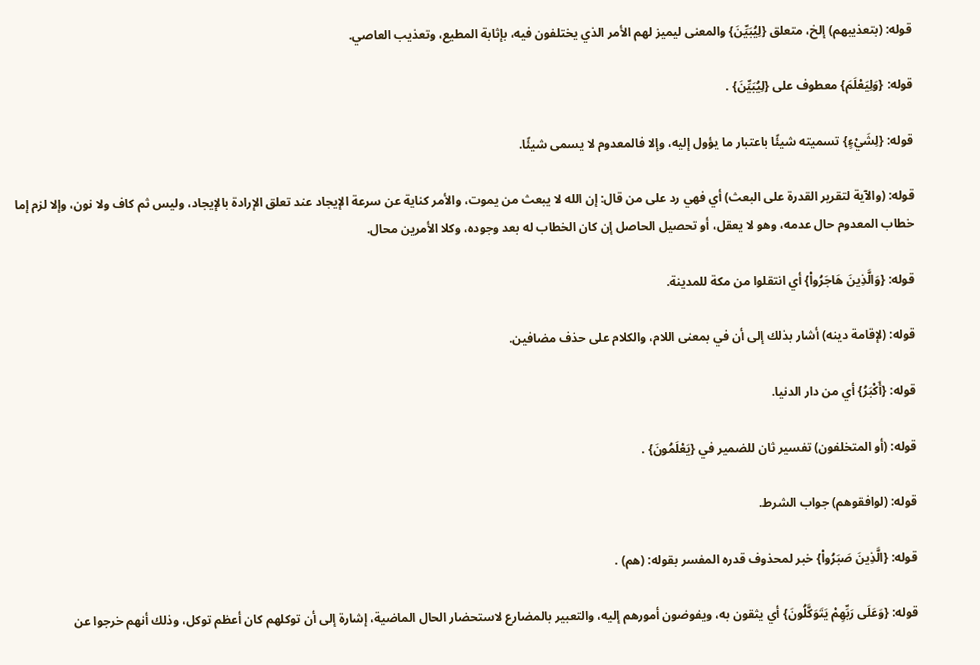قوله: (بتعذيبهم) إلخ، متعلق {لِيُبَيِّنَ} والمعنى ليميز لهم الأمر الذي يختلفون فيه، بإثابة المطيع، وتعذيب العاصي.

قوله: {وَلِيَعْلَمَ} معطوف على {لِيُبَيِّنَ} .

قوله: {لِشَيْءٍ} تسميته شيئًا باعتبار ما يؤول إليه، وإلا فالمعدوم لا يسمى شيئًا.

قوله: (والآية لتقرير القدرة على البعث) أي فهي رد على من قال: إن الله لا يبعث من يموت، والأمر كناية عن سرعة الإيجاد عند تعلق الإرادة بالإيجاد، وليس ثم كاف ولا نون، وإلا لزم إما خطاب المعدوم حال عدمه، وهو لا يعقل، أو تحصيل الحاصل إن كان الخطاب له بعد وجوده، وكلا الأمرين محال.

قوله: {وَالَّذِينَ هَاجَرُواْ} أي انتقلوا من مكة للمدينة.

قوله: (لإقامة دينه) أشار بذلك إلى أن في بمعنى اللام، والكلام على حذف مضافين.

قوله: {أَكْبَرُ} أي من دار الدنيا.

قوله: (أو المتخلفون) تفسير ثان للضمير في {يَعْلَمُونَ} .

قوله: (لوافقوهم) جواب الشرط.

قوله: {الَّذِينَ صَبَرُواْ} خبر لمحذوف قدره المفسر بقوله: (هم) .

قوله: {وَعَلَى رَبِّهِمْ يَتَوَكَّلُونَ} أي يثقون به، ويفوضون أمورهم إليه، والتعبير بالمضارع لاستحضار الحال الماضية، إشارة إلى أن توكلهم كان أعظم توكل، وذلك أنهم خرجوا عن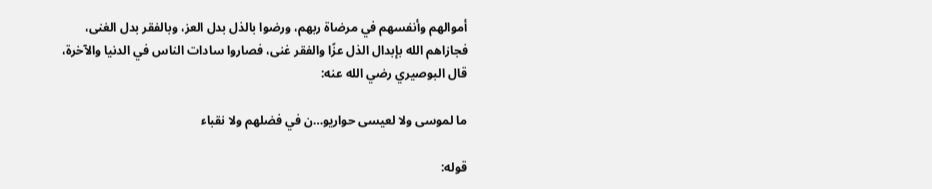أموالهم وأنفسهم في مرضاة ربهم، ورضوا بالذل بدل العز، وبالفقر بدل الغنى، فجازاهم الله بإبدال الذل عزًا والفقر غنى، فصاروا سادات الناس في الدنيا والآخرة، قال البوصيري رضي الله عنه:

ما لموسى ولا لعيسى حواريو…ن في فضلهم ولا نقباء

قوله: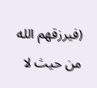(فيرزقهم الله من حيث لا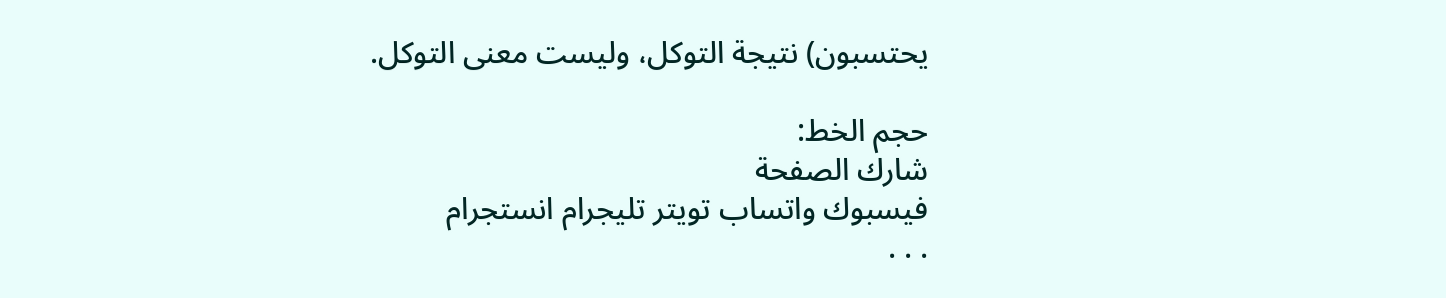يحتسبون) نتيجة التوكل، وليست معنى التوكل.

حجم الخط:
شارك الصفحة
فيسبوك واتساب تويتر تليجرام انستجرام
. . .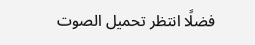فضلًا انتظر تحميل الصوت